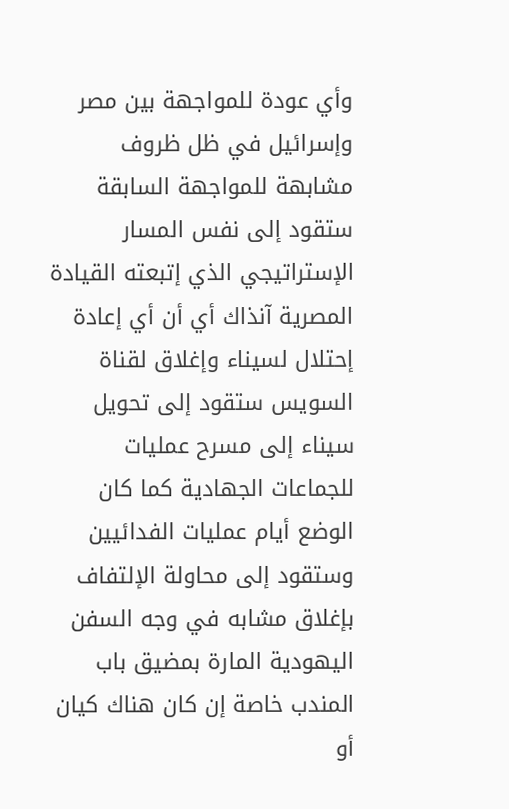وأي عودة للمواجهة بين مصر وإسرائيل في ظل ظروف مشابهة للمواجهة السابقة ستقود إلى نفس المسار الإستراتيجي الذي إتبعته القيادة المصرية آنذاك أي أن أي إعادة إحتلال لسيناء وإغلاق لقناة السويس ستقود إلى تحويل سيناء إلى مسرح عمليات للجماعات الجهادية كما كان الوضع أيام عمليات الفدائيين وستقود إلى محاولة الإلتفاف بإغلاق مشابه في وجه السفن اليهودية المارة بمضيق باب المندب خاصة إن كان هناك كيان أو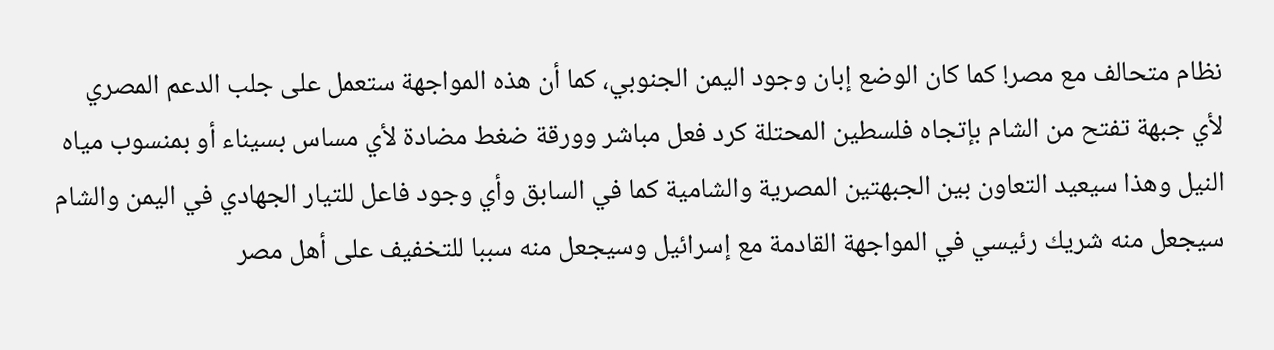نظام متحالف مع مصر! كما كان الوضع إبان وجود اليمن الجنوبي، كما أن هذه المواجهة ستعمل على جلب الدعم المصري لأي جبهة تفتح من الشام بإتجاه فلسطين المحتلة كرد فعل مباشر وورقة ضغط مضادة لأي مساس بسيناء أو بمنسوب مياه النيل وهذا سيعيد التعاون بين الجبهتين المصرية والشامية كما في السابق وأي وجود فاعل للتيار الجهادي في اليمن والشام سيجعل منه شريك رئيسي في المواجهة القادمة مع إسرائيل وسيجعل منه سببا للتخفيف على أهل مصر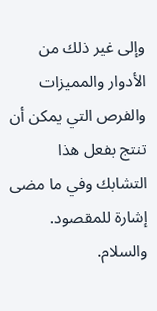وإلى غير ذلك من الأدوار والمميزات والفرص التي يمكن أن تنتج بفعل هذا التشابك وفي ما مضى إشارة للمقصود.
والسلام.